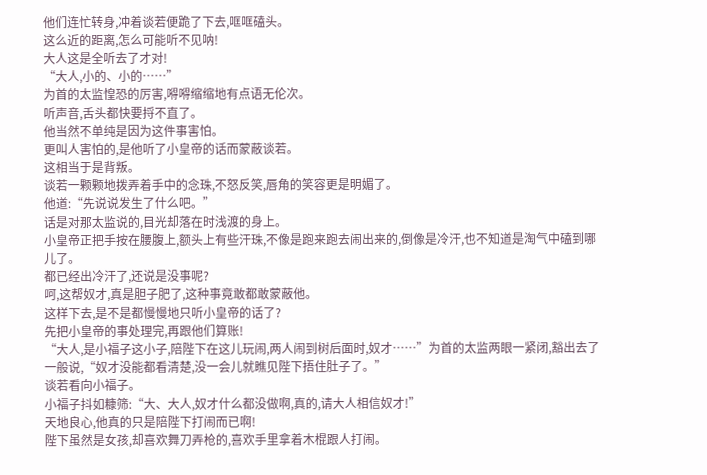他们连忙转身,冲着谈若便跪了下去,哐哐磕头。
这么近的距离,怎么可能听不见呐!
大人这是全听去了才对!
“大人,小的、小的……”
为首的太监惶恐的厉害,嘚嘚缩缩地有点语无伦次。
听声音,舌头都快要捋不直了。
他当然不单纯是因为这件事害怕。
更叫人害怕的,是他听了小皇帝的话而蒙蔽谈若。
这相当于是背叛。
谈若一颗颗地拨弄着手中的念珠,不怒反笑,唇角的笑容更是明媚了。
他道:“先说说发生了什么吧。”
话是对那太监说的,目光却落在时浅渡的身上。
小皇帝正把手按在腰腹上,额头上有些汗珠,不像是跑来跑去闹出来的,倒像是冷汗,也不知道是淘气中磕到哪儿了。
都已经出冷汗了,还说是没事呢?
呵,这帮奴才,真是胆子肥了,这种事竟敢都敢蒙蔽他。
这样下去,是不是都慢慢地只听小皇帝的话了?
先把小皇帝的事处理完,再跟他们算账!
“大人,是小福子这小子,陪陛下在这儿玩闹,两人闹到树后面时,奴才……”为首的太监两眼一紧闭,豁出去了一般说,“奴才没能都看清楚,没一会儿就瞧见陛下捂住肚子了。”
谈若看向小福子。
小福子抖如糠筛:“大、大人,奴才什么都没做啊,真的,请大人相信奴才!”
天地良心,他真的只是陪陛下打闹而已啊!
陛下虽然是女孩,却喜欢舞刀弄枪的,喜欢手里拿着木棍跟人打闹。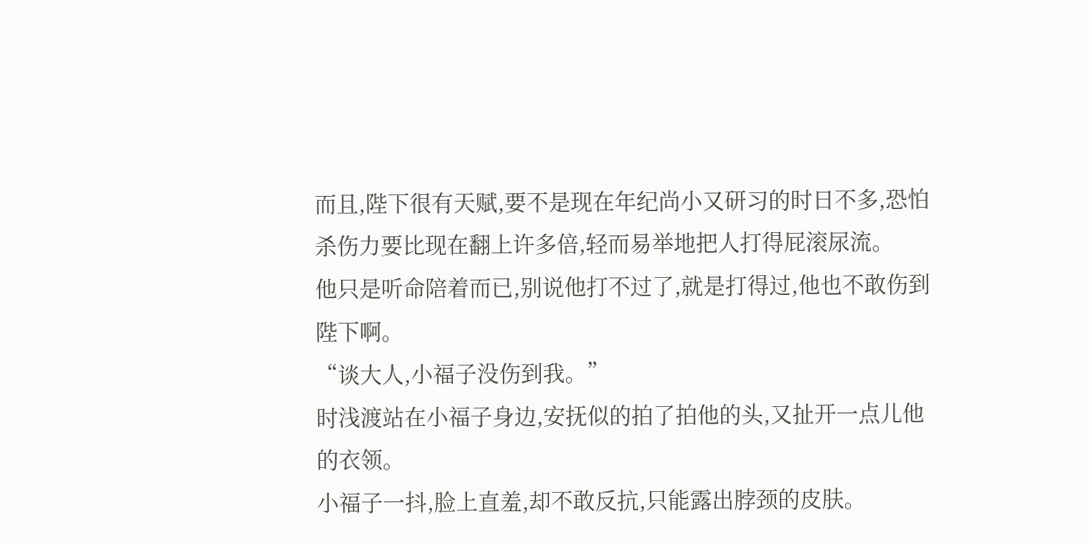而且,陛下很有天赋,要不是现在年纪尚小又研习的时日不多,恐怕杀伤力要比现在翻上许多倍,轻而易举地把人打得屁滚尿流。
他只是听命陪着而已,别说他打不过了,就是打得过,他也不敢伤到陛下啊。
“谈大人,小福子没伤到我。”
时浅渡站在小福子身边,安抚似的拍了拍他的头,又扯开一点儿他的衣领。
小福子一抖,脸上直羞,却不敢反抗,只能露出脖颈的皮肤。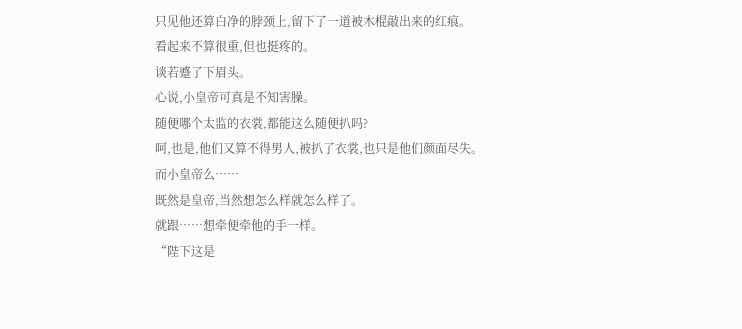只见他还算白净的脖颈上,留下了一道被木棍敲出来的红痕。
看起来不算很重,但也挺疼的。
谈若蹙了下眉头。
心说,小皇帝可真是不知害臊。
随便哪个太监的衣裳,都能这么随便扒吗?
呵,也是,他们又算不得男人,被扒了衣裳,也只是他们颜面尽失。
而小皇帝么……
既然是皇帝,当然想怎么样就怎么样了。
就跟……想牵便牵他的手一样。
“陛下这是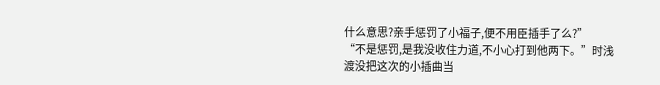什么意思?亲手惩罚了小福子,便不用臣插手了么?”
“不是惩罚,是我没收住力道,不小心打到他两下。”时浅渡没把这次的小插曲当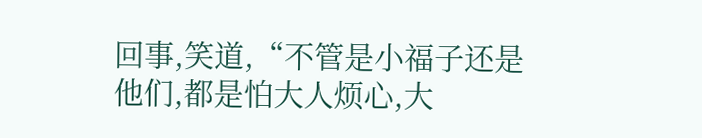回事,笑道,“不管是小福子还是他们,都是怕大人烦心,大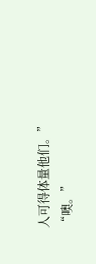人可得体量他们。”
“噢。”